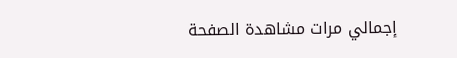إجمالي مرات مشاهدة الصفحة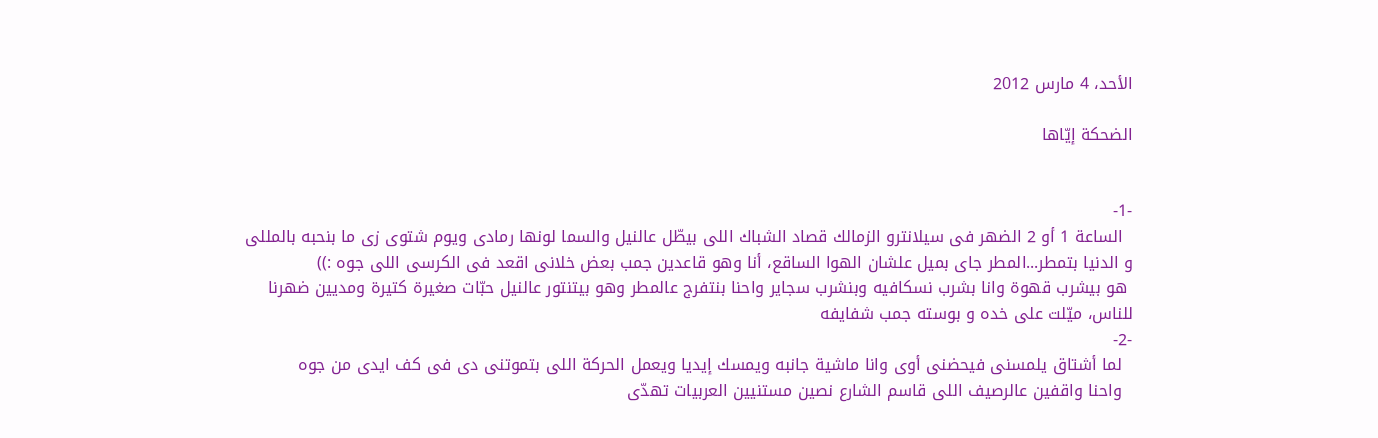الأحد، 4 مارس 2012

الضحكة إيّاها


-1-
  الساعة 1 أو 2 الضهر فى سيلانترو الزمالك قصاد الشباك اللى بيطّل عالنيل والسما لونها رمادى ويوم شتوى زى ما بنحبه بالمللى و الدنيا بتمطر...المطر جاى بميل علشان الهوا الساقع، أنا وهو قاعدين جمب بعض خلانى اقعد فى الكرسى اللى جوه :))
 هو بيشرب قهوة وانا بشرب نسكافيه وبنشرب سجاير واحنا بنتفرج عالمطر وهو بيتنتور عالنيل حبّات صغيرة كتيرة ومديين ضهرنا للناس، ميّلت على خده و بوسته جمب شفايفه
-2-
  لما أشتاق يلمسنى فيحضنى أوى وانا ماشية جانبه ويمسك إيديا ويعمل الحركة اللى بتموتنى دى فى كف ايدى من جوه
  واحنا واقفين عالرصيف اللى قاسم الشارع نصين مستنيين العربيات تهدّى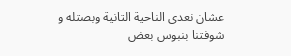عشان نعدى الناحية التانية وبصتله و شوفتنا بنبوس بعض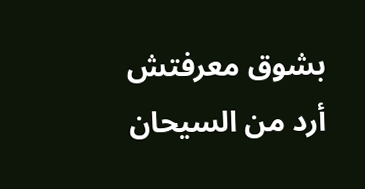بشوق معرفتش أرد من السيحان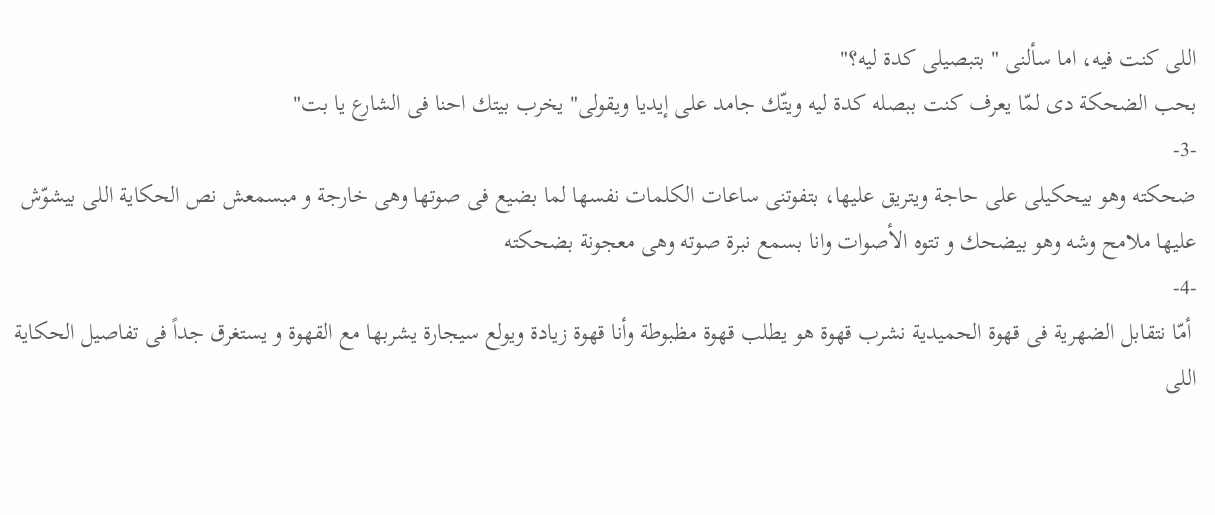اللى كنت فيه، اما سألنى " بتبصيلى كدة ليه؟"
بحب الضحكة دى لمّا يعرف كنت ببصله كدة ليه ويتّك جامد على إيديا ويقولى" يخرب بيتك احنا فى الشارع يا بت"
-3-
ضحكته وهو بيحكيلى على حاجة ويتريق عليها، بتفوتنى ساعات الكلمات نفسها لما بضيع فى صوتها وهى خارجة و مبسمعش نص الحكاية اللى بيشوّش عليها ملامح وشه وهو بيضحك و تتوه الأصوات وانا بسمع نبرة صوته وهى معجونة بضحكته
-4-
 أمّا نتقابل الضهرية فى قهوة الحميدية نشرب قهوة هو يطلب قهوة مظبوطة وأنا قهوة زيادة ويولع سيجارة يشربها مع القهوة و يستغرق جداً فى تفاصيل الحكاية اللى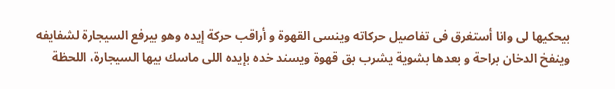بيحكيها لى وانا أستغرق فى تفاصيل حركاته وينسى القهوة و أراقب حركة إيده وهو بيرفع السيجارة لشفايفه وينفخ الدخان براحة و بعدها بشوية يشرب بق قهوة ويسند خده بإيده اللى ماسك بيها السيجارة، اللحظة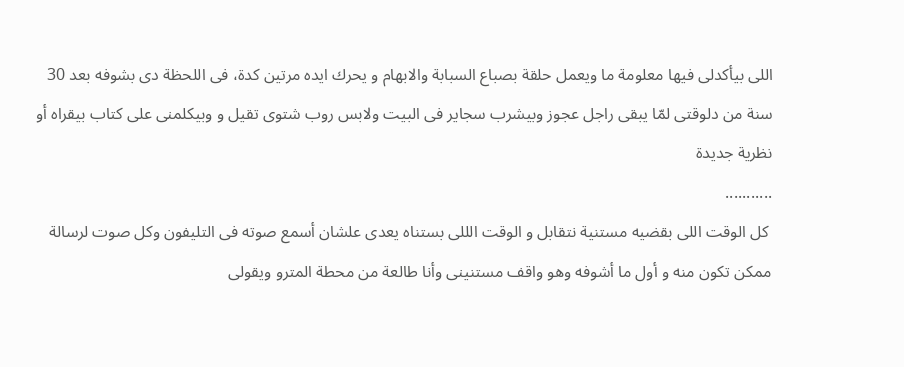اللى بيأكدلى فيها معلومة ما ويعمل حلقة بصباع السبابة والابهام و يحرك ايده مرتين كدة، فى اللحظة دى بشوفه بعد 30 سنة من دلوقتى لمّا يبقى راجل عجوز وبيشرب سجاير فى البيت ولابس روب شتوى تقيل و وبيكلمنى على كتاب بيقراه أو نظرية جديدة
...........
 كل الوقت اللى بقضيه مستنية نتقابل و الوقت الللى بستناه يعدى علشان أسمع صوته فى التليفون وكل صوت لرسالة ممكن تكون منه و أول ما أشوفه وهو واقف مستنينى وأنا طالعة من محطة المترو ويقولى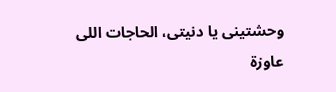وحشتينى يا دنيتى، الحاجات اللى عاوزة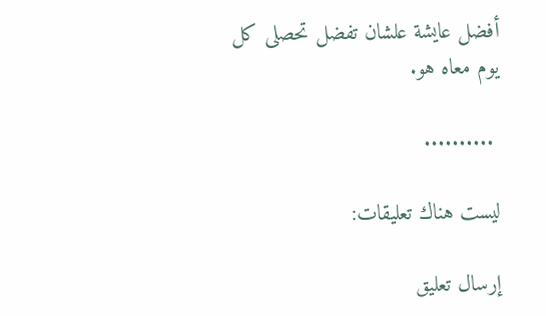أفضل عايشة علشان تفضل تحصلى كل يوم معاه هو.

 ..........

ليست هناك تعليقات:

إرسال تعليق